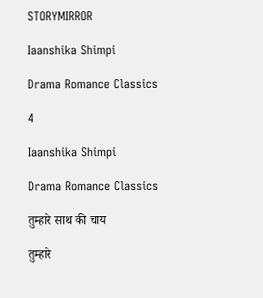STORYMIRROR

Iaanshika Shimpi

Drama Romance Classics

4

Iaanshika Shimpi

Drama Romance Classics

तुम्हारे साथ की चाय

तुम्हारे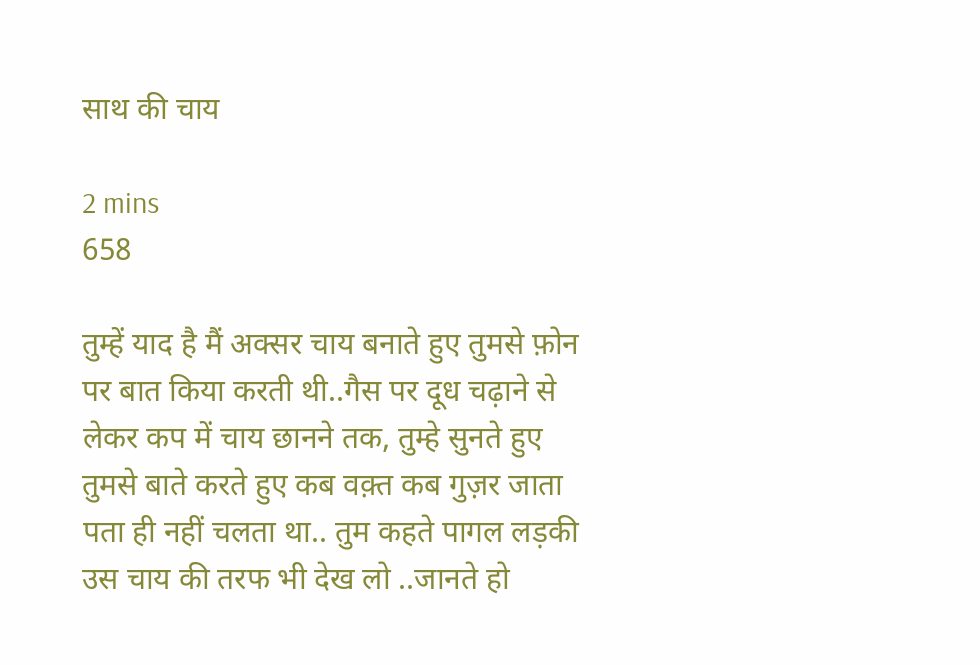साथ की चाय

2 mins
658

तुम्हें याद है मैं अक्सर चाय बनाते हुए तुमसे फ़ोन पर बात किया करती थी..गैस पर दूध चढ़ाने से लेकर कप में चाय छानने तक, तुम्हे सुनते हुए तुमसे बाते करते हुए कब वक़्त कब गुज़र जाता पता ही नहीं चलता था.. तुम कहते पागल लड़की उस चाय की तरफ भी देख लो ..जानते हो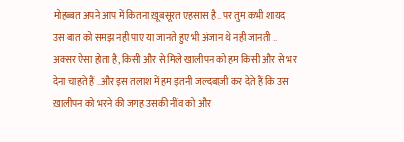मोहब्बत अपने आप में कितना ख़ूबसूरत एहसास है.. पर तुम कभी शायद उस बात को समझ नही पाए या जानते हुए भी अंजान थे नही जानती .. अक्सर ऐसा होता है, किसी और से मिले खालीपन को हम किसी और से भर देना चाहते हैं ..और इस तलाश में हम इतनी जल्दबाज़ी कर देते हैं कि उस ख़ालीपन को भरने की जगह उसकी नींव को और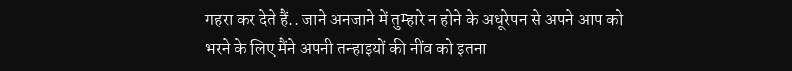गहरा कर देते हैं.. जाने अनजाने में तुम्हारे न होने के अधूरेपन से अपने आप को भरने के लिए मैंने अपनी तन्हाइयों की नींव को इतना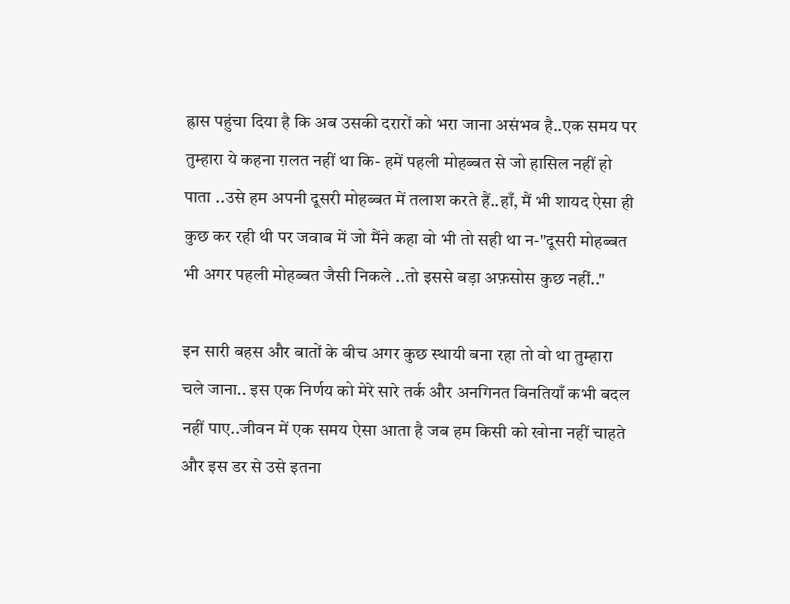ह्रास पहुंचा दिया है कि अब उसकी दरारों को भरा जाना असंभव है..एक समय पर तुम्हारा ये कहना ग़लत नहीं था कि- हमें पहली मोहब्बत से जो हासिल नहीं हो पाता ..उसे हम अपनी दूसरी मोहब्बत में तलाश करते हैं..हाँ, मैं भी शायद ऐसा ही कुछ कर रही थी पर जवाब में जो मैंने कहा वो भी तो सही था न-"दूसरी मोहब्बत भी अगर पहली मोहब्बत जैसी निकले ..तो इससे बड़ा अफ़सोस कुछ नहीं.."

इन सारी बहस और बातों के बीच अगर कुछ स्थायी बना रहा तो वो था तुम्हारा चले जाना.. इस एक निर्णय को मेरे सारे तर्क और अनगिनत विनतियाँ कभी बदल नहीं पाए..जीवन में एक समय ऐसा आता है जब हम किसी को खोना नहीं चाहते और इस डर से उसे इतना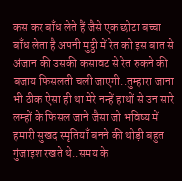कस कर बाँध लेते हैं जैसे एक छोटा बच्चा बाँध लेता है अपनी मुट्ठी में रेत को इस बात से अंजान की उसकी कसावट से रेत रुकने की बजाय फिसलती चली जाएगी..तुम्हारा जाना भी ठीक ऐसा ही था मेरे नन्हें हाथों से उन सारे लम्हों के फिसल जाने जैसा जो भविष्य में हमारी सुखद स्मृतियाँ बनने की थोड़ी बहुत गुंजाइश रखते थे..समय के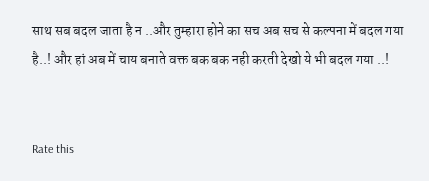साथ सब बदल जाता है न ..और तुम्हारा होने का सच अब सच से कल्पना में बदल गया है..! और हां अब में चाय बनाते वक्त बक बक नही करती देखो ये भी बदल गया ..!


Rate this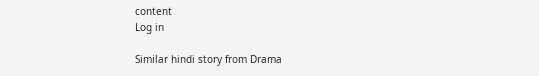content
Log in

Similar hindi story from Drama